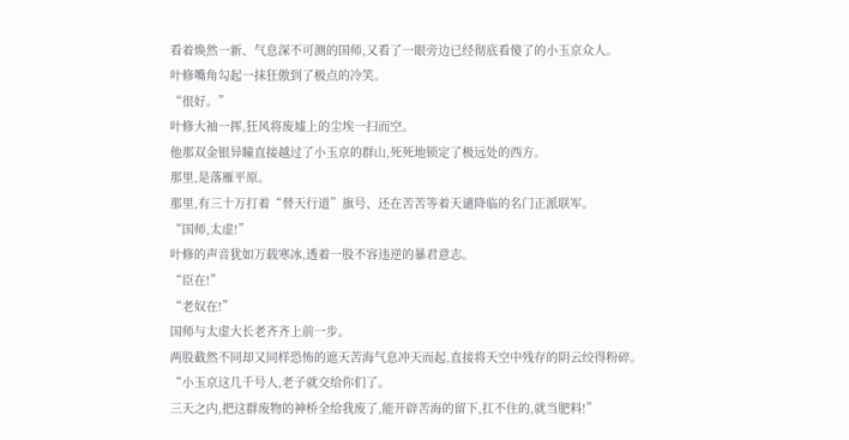看着焕然一新、气息深不可测的国师,又看了一眼旁边已经彻底看傻了的小玉京众人。
叶修嘴角勾起一抹狂傲到了极点的冷笑。
“很好。”
叶修大袖一挥,狂风将废墟上的尘埃一扫而空。
他那双金银异瞳直接越过了小玉京的群山,死死地锁定了极远处的西方。
那里,是落雁平原。
那里,有三十万打着“替天行道”旗号、还在苦苦等着天谴降临的名门正派联军。
“国师,太虚!”
叶修的声音犹如万载寒冰,透着一股不容违逆的暴君意志。
“臣在!”
“老奴在!”
国师与太虚大长老齐齐上前一步。
两股截然不同却又同样恐怖的遮天苦海气息冲天而起,直接将天空中残存的阴云绞得粉碎。
“小玉京这几千号人,老子就交给你们了。
三天之内,把这群废物的神桥全给我废了,能开辟苦海的留下,扛不住的,就当肥料!”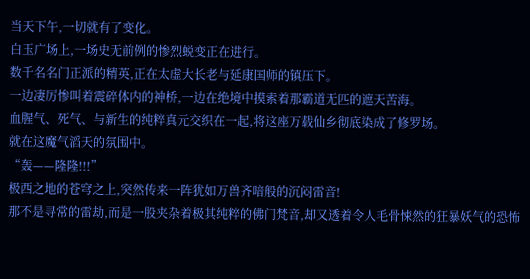当天下午,一切就有了变化。
白玉广场上,一场史无前例的惨烈蜕变正在进行。
数千名名门正派的精英,正在太虚大长老与延康国师的镇压下。
一边凄厉惨叫着震碎体内的神桥,一边在绝境中摸索着那霸道无匹的遮天苦海。
血腥气、死气、与新生的纯粹真元交织在一起,将这座万载仙乡彻底染成了修罗场。
就在这魔气滔天的氛围中。
“轰——隆隆!!!”
极西之地的苍穹之上,突然传来一阵犹如万兽齐喑般的沉闷雷音!
那不是寻常的雷劫,而是一股夹杂着极其纯粹的佛门梵音,却又透着令人毛骨悚然的狂暴妖气的恐怖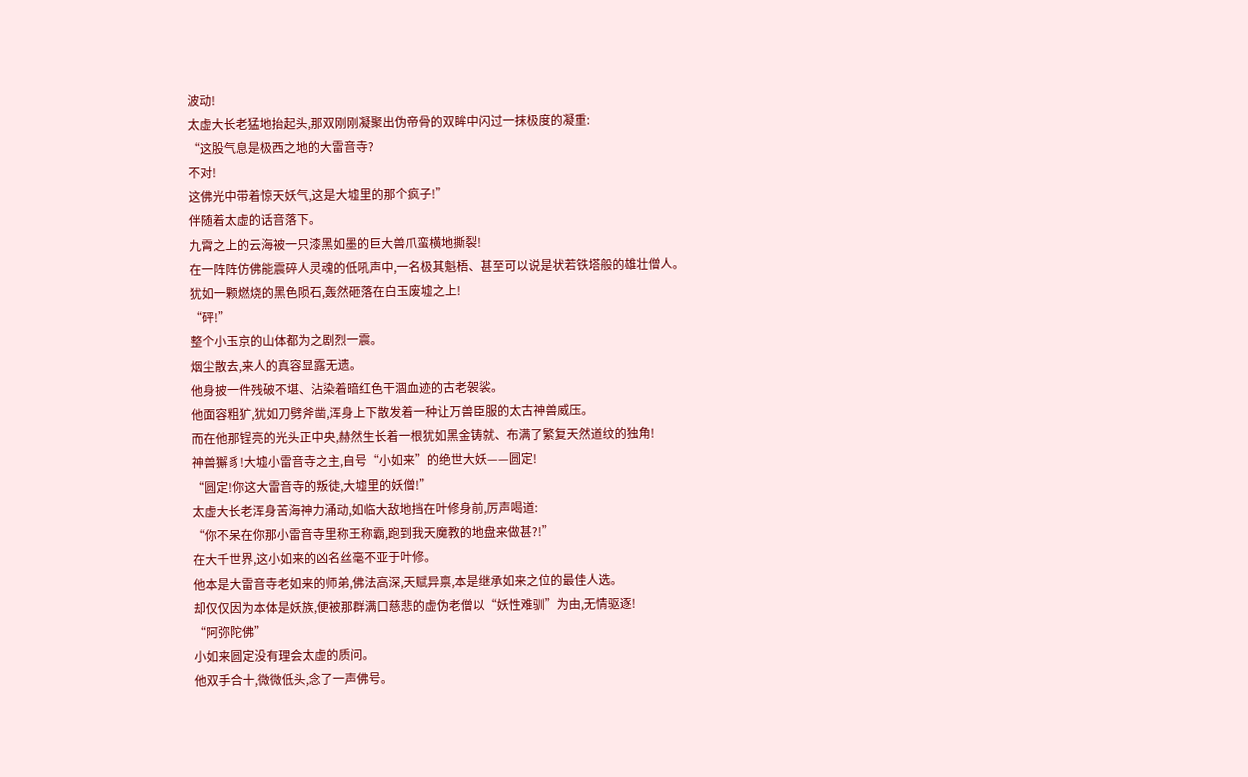波动!
太虚大长老猛地抬起头,那双刚刚凝聚出伪帝骨的双眸中闪过一抹极度的凝重:
“这股气息是极西之地的大雷音寺?
不对!
这佛光中带着惊天妖气,这是大墟里的那个疯子!”
伴随着太虚的话音落下。
九霄之上的云海被一只漆黑如墨的巨大兽爪蛮横地撕裂!
在一阵阵仿佛能震碎人灵魂的低吼声中,一名极其魁梧、甚至可以说是状若铁塔般的雄壮僧人。
犹如一颗燃烧的黑色陨石,轰然砸落在白玉废墟之上!
“砰!”
整个小玉京的山体都为之剧烈一震。
烟尘散去,来人的真容显露无遗。
他身披一件残破不堪、沾染着暗红色干涸血迹的古老袈裟。
他面容粗犷,犹如刀劈斧凿,浑身上下散发着一种让万兽臣服的太古神兽威压。
而在他那锃亮的光头正中央,赫然生长着一根犹如黑金铸就、布满了繁复天然道纹的独角!
神兽獬豸!大墟小雷音寺之主,自号“小如来”的绝世大妖——圆定!
“圆定!你这大雷音寺的叛徒,大墟里的妖僧!”
太虚大长老浑身苦海神力涌动,如临大敌地挡在叶修身前,厉声喝道:
“你不呆在你那小雷音寺里称王称霸,跑到我天魔教的地盘来做甚?!”
在大千世界,这小如来的凶名丝毫不亚于叶修。
他本是大雷音寺老如来的师弟,佛法高深,天赋异禀,本是继承如来之位的最佳人选。
却仅仅因为本体是妖族,便被那群满口慈悲的虚伪老僧以“妖性难驯”为由,无情驱逐!
“阿弥陀佛”
小如来圆定没有理会太虚的质问。
他双手合十,微微低头,念了一声佛号。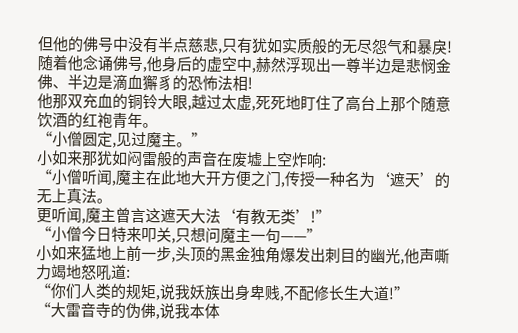但他的佛号中没有半点慈悲,只有犹如实质般的无尽怨气和暴戾!
随着他念诵佛号,他身后的虚空中,赫然浮现出一尊半边是悲悯金佛、半边是滴血獬豸的恐怖法相!
他那双充血的铜铃大眼,越过太虚,死死地盯住了高台上那个随意饮酒的红袍青年。
“小僧圆定,见过魔主。”
小如来那犹如闷雷般的声音在废墟上空炸响:
“小僧听闻,魔主在此地大开方便之门,传授一种名为‘遮天’的无上真法。
更听闻,魔主曾言这遮天大法‘有教无类’!”
“小僧今日特来叩关,只想问魔主一句——”
小如来猛地上前一步,头顶的黑金独角爆发出刺目的幽光,他声嘶力竭地怒吼道:
“你们人类的规矩,说我妖族出身卑贱,不配修长生大道!”
“大雷音寺的伪佛,说我本体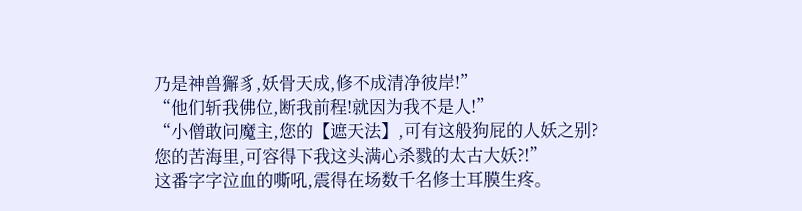乃是神兽獬豸,妖骨天成,修不成清净彼岸!”
“他们斩我佛位,断我前程!就因为我不是人!”
“小僧敢问魔主,您的【遮天法】,可有这般狗屁的人妖之别?
您的苦海里,可容得下我这头满心杀戮的太古大妖?!”
这番字字泣血的嘶吼,震得在场数千名修士耳膜生疼。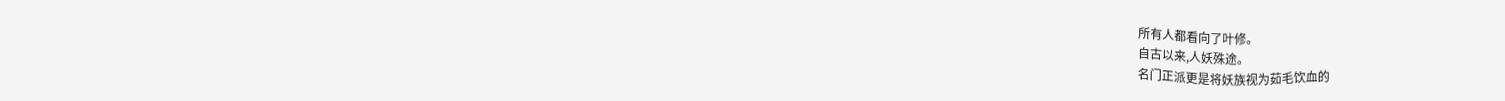所有人都看向了叶修。
自古以来,人妖殊途。
名门正派更是将妖族视为茹毛饮血的